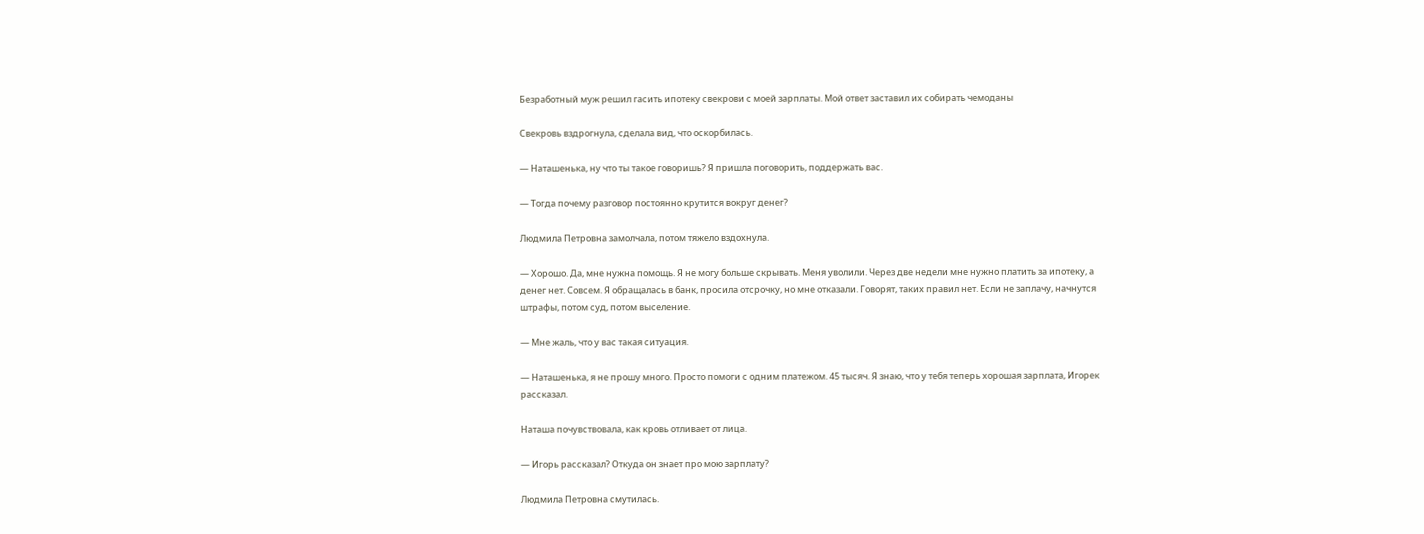Безработный муж решил гасить ипотеку свекрови с моей зарплаты. Мой ответ заставил их собирать чемоданы

Свекровь вздрогнула, сделала вид, что оскорбилась.

— Наташенька, ну что ты такое говоришь? Я пришла поговорить, поддержать вас.

— Тогда почему разговор постоянно крутится вокруг денег?

Людмила Петровна замолчала, потом тяжело вздохнула.

— Хорошо. Да, мне нужна помощь. Я не могу больше скрывать. Меня уволили. Через две недели мне нужно платить за ипотеку, а денег нет. Совсем. Я обращалась в банк, просила отсрочку, но мне отказали. Говорят, таких правил нет. Если не заплачу, начнутся штрафы, потом суд, потом выселение.

— Мне жаль, что у вас такая ситуация.

— Наташенька, я не прошу много. Просто помоги с одним платежом. 45 тысяч. Я знаю, что у тебя теперь хорошая зарплата, Игорек рассказал.

Наташа почувствовала, как кровь отливает от лица.

— Игорь рассказал? Откуда он знает про мою зарплату?

Людмила Петровна смутилась.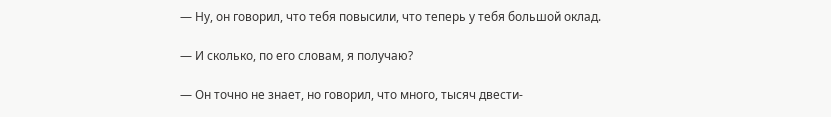— Ну, он говорил, что тебя повысили, что теперь у тебя большой оклад.

— И сколько, по его словам, я получаю?

— Он точно не знает, но говорил, что много, тысяч двести-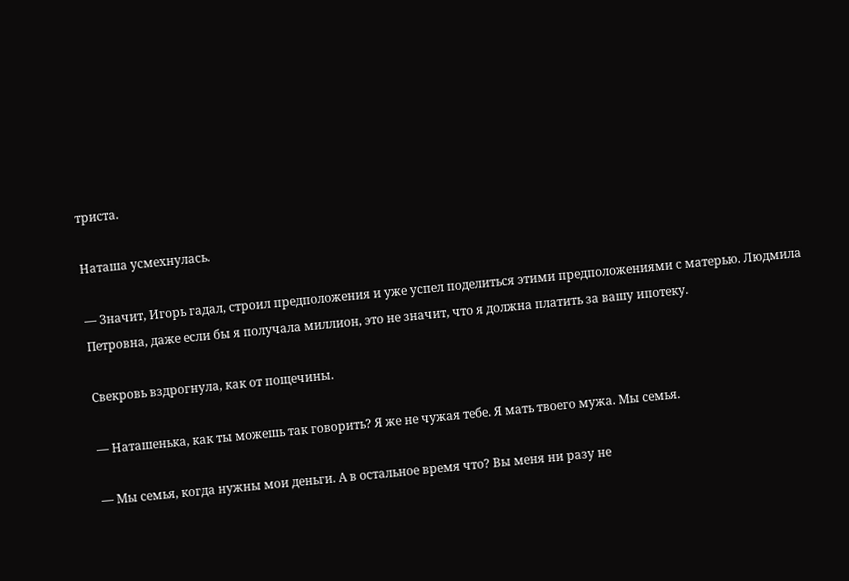триста.

Наташа усмехнулась.

— Значит, Игорь гадал, строил предположения и уже успел поделиться этими предположениями с матерью. Людмила Петровна, даже если бы я получала миллион, это не значит, что я должна платить за вашу ипотеку.

Свекровь вздрогнула, как от пощечины.

— Наташенька, как ты можешь так говорить? Я же не чужая тебе. Я мать твоего мужа. Мы семья.

— Мы семья, когда нужны мои деньги. А в остальное время что? Вы меня ни разу не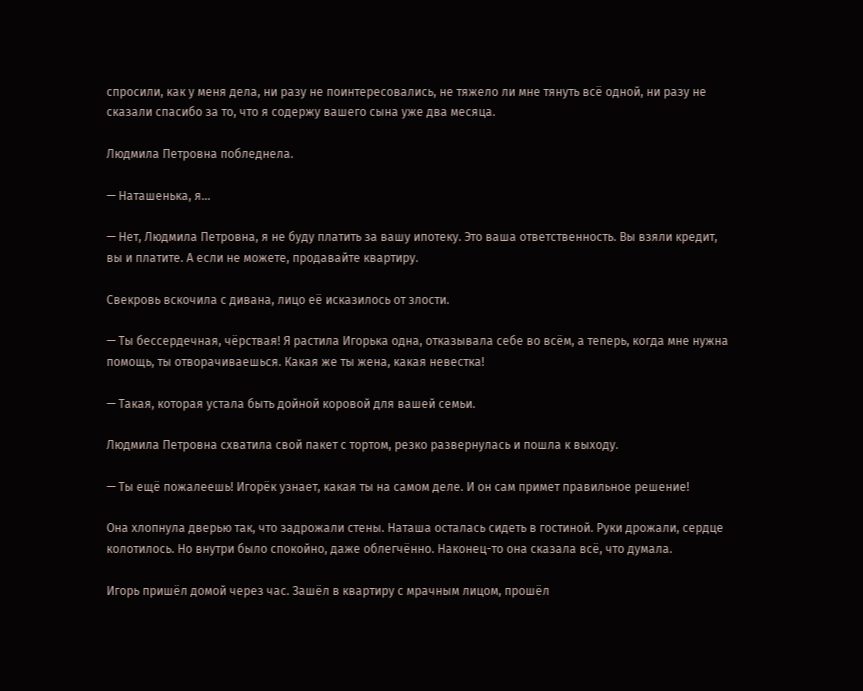спросили, как у меня дела, ни разу не поинтересовались, не тяжело ли мне тянуть всё одной, ни разу не сказали спасибо за то, что я содержу вашего сына уже два месяца.

Людмила Петровна побледнела.

— Наташенька, я…

— Нет, Людмила Петровна, я не буду платить за вашу ипотеку. Это ваша ответственность. Вы взяли кредит, вы и платите. А если не можете, продавайте квартиру.

Свекровь вскочила с дивана, лицо её исказилось от злости.

— Ты бессердечная, чёрствая! Я растила Игорька одна, отказывала себе во всём, а теперь, когда мне нужна помощь, ты отворачиваешься. Какая же ты жена, какая невестка!

— Такая, которая устала быть дойной коровой для вашей семьи.

Людмила Петровна схватила свой пакет с тортом, резко развернулась и пошла к выходу.

— Ты ещё пожалеешь! Игорёк узнает, какая ты на самом деле. И он сам примет правильное решение!

Она хлопнула дверью так, что задрожали стены. Наташа осталась сидеть в гостиной. Руки дрожали, сердце колотилось. Но внутри было спокойно, даже облегчённо. Наконец-то она сказала всё, что думала.

Игорь пришёл домой через час. Зашёл в квартиру с мрачным лицом, прошёл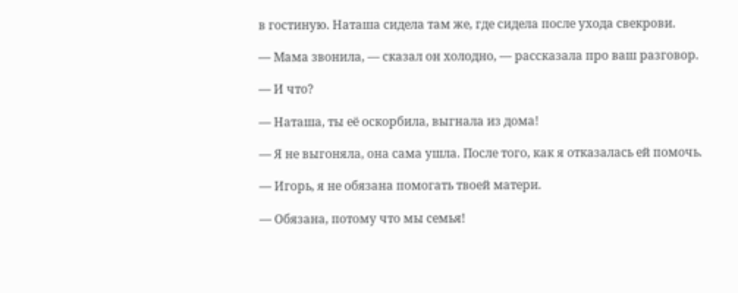в гостиную. Наташа сидела там же, где сидела после ухода свекрови.

— Мама звонила, — сказал он холодно, — рассказала про ваш разговор.

— И что?

— Наташа, ты её оскорбила, выгнала из дома!

— Я не выгоняла, она сама ушла. После того, как я отказалась ей помочь.

— Игорь, я не обязана помогать твоей матери.

— Обязана, потому что мы семья!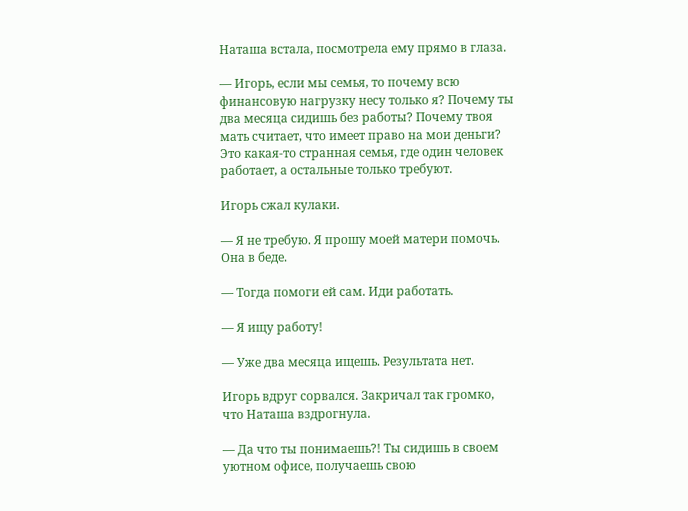Наташа встала, посмотрела ему прямо в глаза.

— Игорь, если мы семья, то почему всю финансовую нагрузку несу только я? Почему ты два месяца сидишь без работы? Почему твоя мать считает, что имеет право на мои деньги? Это какая-то странная семья, где один человек работает, а остальные только требуют.

Игорь сжал кулаки.

— Я не требую. Я прошу моей матери помочь. Она в беде.

— Тогда помоги ей сам. Иди работать.

— Я ищу работу!

— Уже два месяца ищешь. Результата нет.

Игорь вдруг сорвался. Закричал так громко, что Наташа вздрогнула.

— Да что ты понимаешь?! Ты сидишь в своем уютном офисе, получаешь свою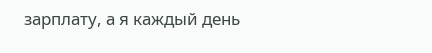зарплату, а я каждый день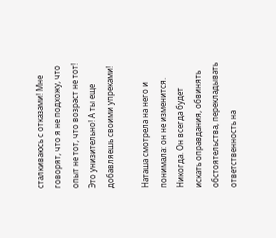сталкиваюсь с отказами! Мне говорят, что я не подхожу, что опыт не тот, что возраст не тот! Это унизительно! А ты еще добавляешь своими упреками!

Наташа смотрела на него и понимала: он не изменится. Никогда. Он всегда будет искать оправдания, обвинять обстоятельства, перекладывать ответственность на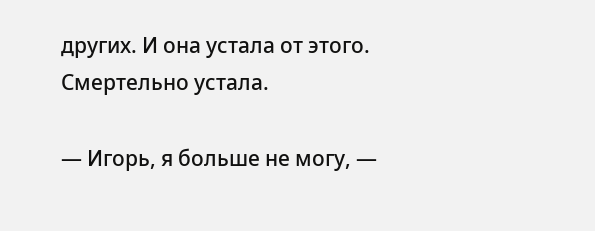других. И она устала от этого. Смертельно устала.

— Игорь, я больше не могу, —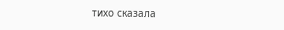тихо сказала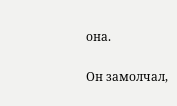она.

Он замолчал,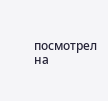посмотрел на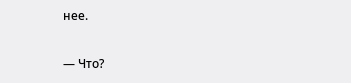нее.

— Что?